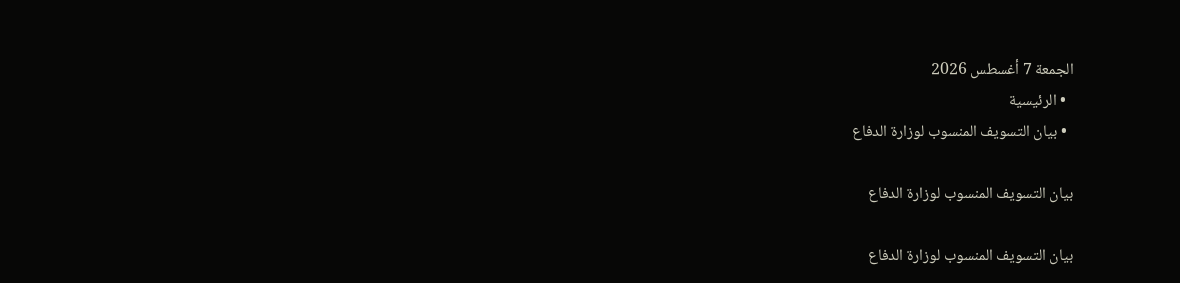الجمعة 7 أغسطس 2026
  • الرئيسية
  • بيان التسويف المنسوب لوزارة الدفاع

بيان التسويف المنسوب لوزارة الدفاع

بيان التسويف المنسوب لوزارة الدفاع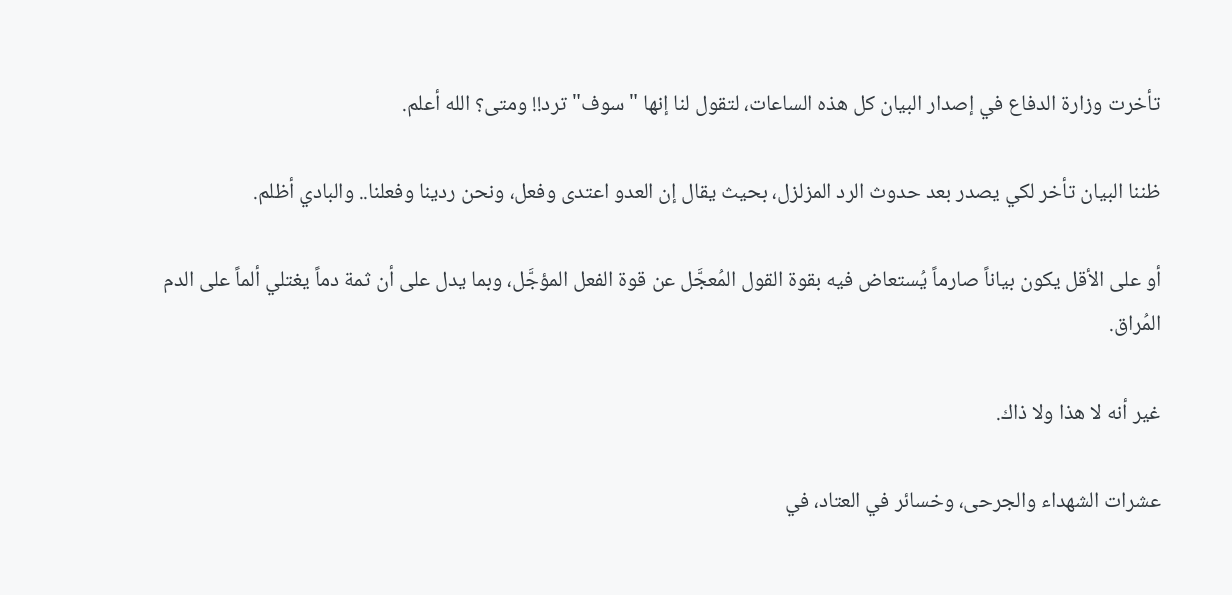تأخرت وزارة الدفاع في إصدار البيان كل هذه الساعات، لتقول لنا إنها "سوف" ترد!! ومتى؟ الله أعلم.

ظننا البيان تأخر لكي يصدر بعد حدوث الرد المزلزل، بحيث يقال إن العدو اعتدى وفعل، ونحن ردينا وفعلنا.. والبادي أظلم.

أو على الأقل يكون بياناً صارماً يُستعاض فيه بقوة القول المُعجَّل عن قوة الفعل المؤجَّل، وبما يدل على أن ثمة دماً يغتلي ألماً على الدم المُراق.

غير أنه لا هذا ولا ذاك.

عشرات الشهداء والجرحى، وخسائر في العتاد، في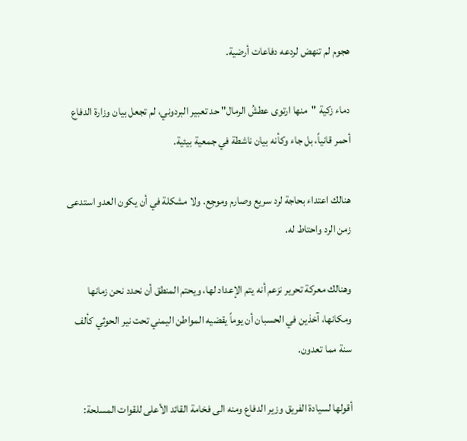هجوم لم تنهض لردعه دفاعات أرضية.

دماء زكية "منها ارتوى عطشُ الرمال" حد تعبير البردوني، لم تجعل بيان وزارة الدفاع أحمر قانياً، بل جاء وكأنه بيان ناشطة في جمعية بيئية.

هنالك اعتداء بحاجة لرد سريع وصارم وموجِع. ولا مشكلة في أن يكون العدو استدعى زمن الرد واحتاط له.

وهنالك معركة تحرير نزعم أنه يتم الإعداد لها، ويحتم المنطق أن نحدد نحن زمانها ومكانها، آخذين في الحسبان أن يوماً يقضيه المواطن اليمني تحت نير الحوثي كألف سنة مما تعدون.

أقولها لسيادة الفريق وزير الدفاع ومنه الى فخامة القائد الأعلى للقوات المسلحة: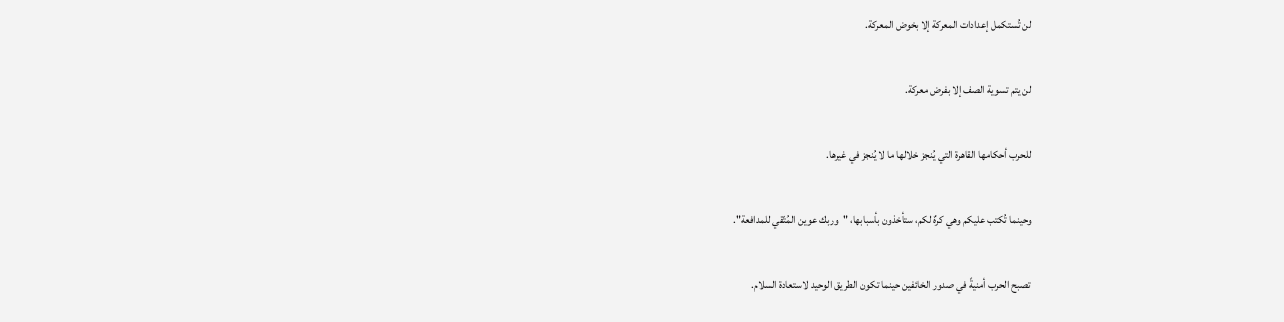لن تُستكمل إعدادات المعركة إلا بخوض المعركة.

لن يتم تسوية الصف إلا بفرض معركة.

للحرب أحكامها القاهرة التي يُنجز خلالها ما لا يُنجز في غيرها.

وحينما تُكتب عليكم وهي كرهٌ لكم، ستأخذون بأسبابها، "وربك عوين المُتّقي للمدافعة".

تصبح الحرب أمنيةً في صدور الخائفين حينما تكون الطريق الوحيد لاستعادة السلام.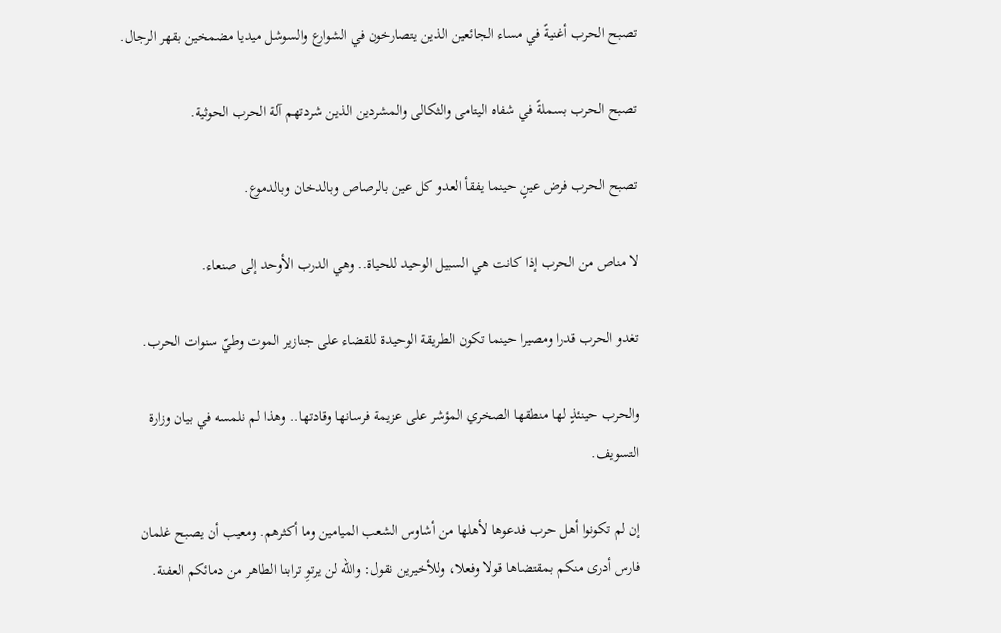تصبح الحرب أغنيةً في مساء الجائعين الذين يتصارخون في الشوارع والسوشل ميديا مضمخين بقهر الرجال.

تصبح الحرب بسملةً في شفاه اليتامى والثكالى والمشردين الذين شردتهم آلة الحرب الحوثية.

تصبح الحرب فرض عينٍ حينما يفقأ العدو كل عين بالرصاص وبالدخان وبالدموع.

لا مناص من الحرب إذا كانت هي السبيل الوحيد للحياة.. وهي الدرب الأوحد إلى صنعاء.

تغدو الحرب قدرا ومصيرا حينما تكون الطريقة الوحيدة للقضاء على جنازير الموت وطيّ سنوات الحرب.

والحرب حينئذٍ لها منطقها الصخري المؤشر على عزيمة فرسانها وقادتها.. وهذا لم نلمسه في بيان وزارة التسويف.

إن لم تكونوا أهل حرب فدعوها لأهلها من أشاوس الشعب الميامين وما أكثرهم. ومعيب أن يصبح غلمان فارس أدرى منكم بمقتضاها قولا وفعلا، وللأخيرين نقول: والله لن يرتوِ ترابنا الطاهر من دمائكم العفنة.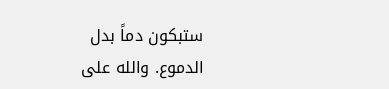ستبكون دماً بدل الدموع. والله على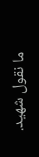ما نقول شهيد.